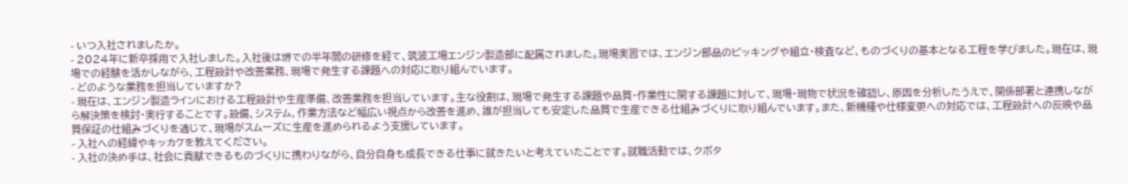- いつ入社されましたか。
- 2024年に新卒採用で入社しました。入社後は堺での半年間の研修を経て、筑波工場エンジン製造部に配属されました。現場実習では、エンジン部品のピッキングや組立・検査など、ものづくりの基本となる工程を学びました。現在は、現場での経験を活かしながら、工程設計や改善業務、現場で発生する課題への対応に取り組んでいます。
- どのような業務を担当していますか?
- 現在は、エンジン製造ラインにおける工程設計や生産準備、改善業務を担当しています。主な役割は、現場で発生する課題や品質・作業性に関する課題に対して、現場・現物で状況を確認し、原因を分析したうえで、関係部署と連携しながら解決策を検討・実行することです。設備、システム、作業方法など幅広い視点から改善を進め、誰が担当しても安定した品質で生産できる仕組みづくりに取り組んでいます。また、新機種や仕様変更への対応では、工程設計への反映や品質保証の仕組みづくりを通じて、現場がスムーズに生産を進められるよう支援しています。
- 入社への経緯やキッカケを教えてください。
- 入社の決め手は、社会に貢献できるものづくりに携わりながら、自分自身も成長できる仕事に就きたいと考えていたことです。就職活動では、クボタ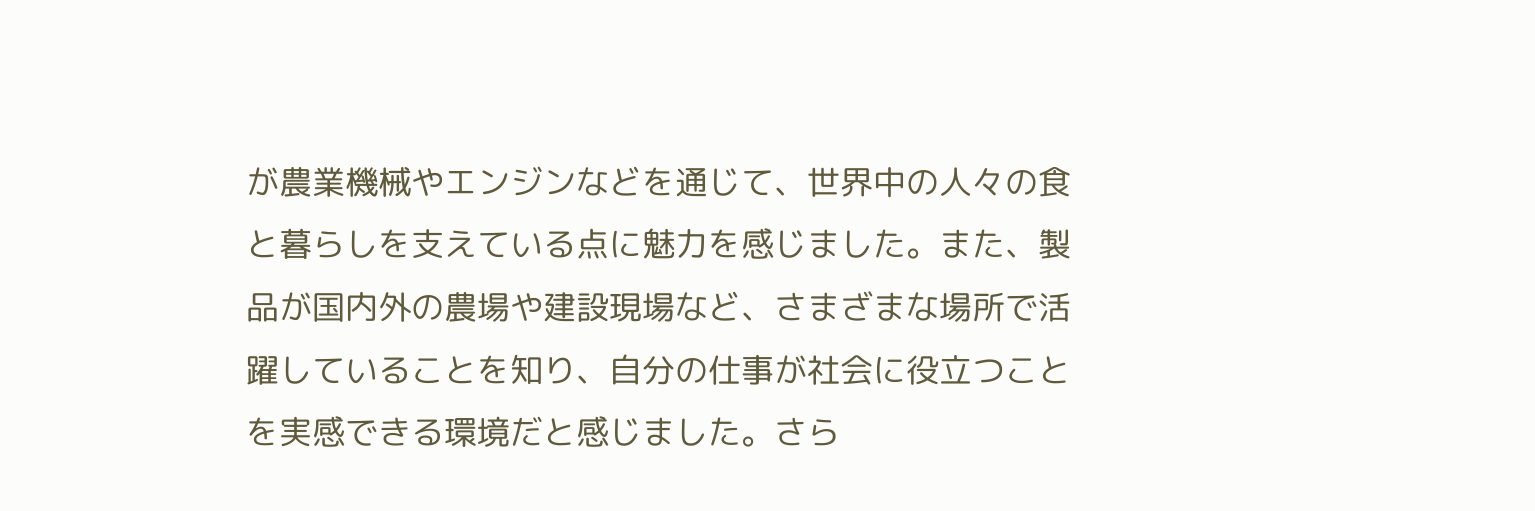が農業機械やエンジンなどを通じて、世界中の人々の食と暮らしを支えている点に魅力を感じました。また、製品が国内外の農場や建設現場など、さまざまな場所で活躍していることを知り、自分の仕事が社会に役立つことを実感できる環境だと感じました。さら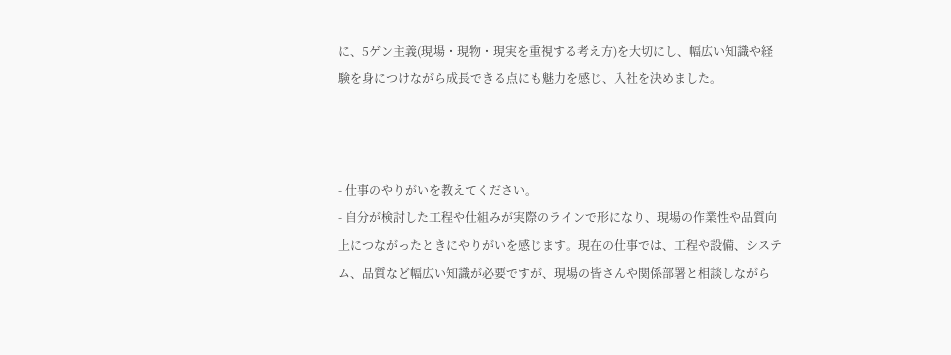に、5ゲン主義(現場・現物・現実を重視する考え方)を大切にし、幅広い知識や経験を身につけながら成長できる点にも魅力を感じ、入社を決めました。



- 仕事のやりがいを教えてください。
- 自分が検討した工程や仕組みが実際のラインで形になり、現場の作業性や品質向上につながったときにやりがいを感じます。現在の仕事では、工程や設備、システム、品質など幅広い知識が必要ですが、現場の皆さんや関係部署と相談しながら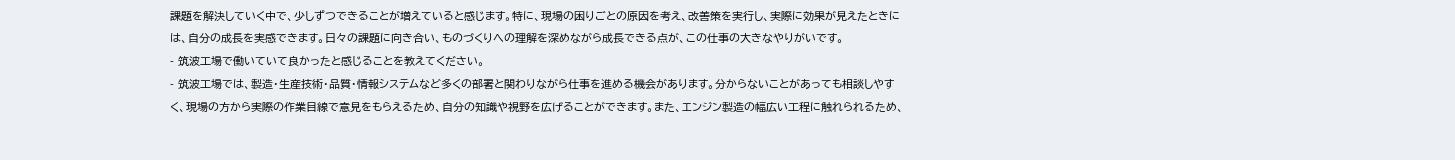課題を解決していく中で、少しずつできることが増えていると感じます。特に、現場の困りごとの原因を考え、改善策を実行し、実際に効果が見えたときには、自分の成長を実感できます。日々の課題に向き合い、ものづくりへの理解を深めながら成長できる点が、この仕事の大きなやりがいです。
- 筑波工場で働いていて良かったと感じることを教えてください。
- 筑波工場では、製造・生産技術・品質・情報システムなど多くの部署と関わりながら仕事を進める機会があります。分からないことがあっても相談しやすく、現場の方から実際の作業目線で意見をもらえるため、自分の知識や視野を広げることができます。また、エンジン製造の幅広い工程に触れられるため、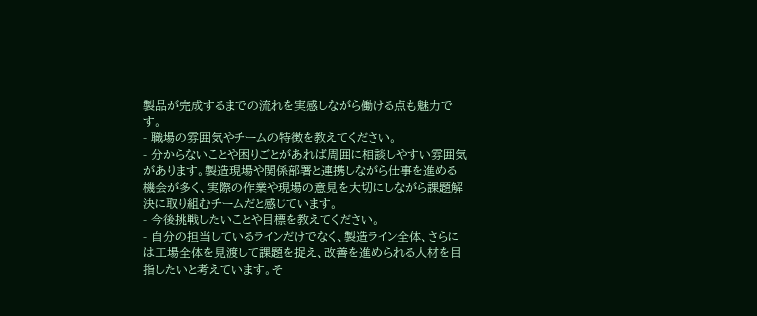製品が完成するまでの流れを実感しながら働ける点も魅力です。
- 職場の雰囲気やチームの特徴を教えてください。
- 分からないことや困りごとがあれば周囲に相談しやすい雰囲気があります。製造現場や関係部署と連携しながら仕事を進める機会が多く、実際の作業や現場の意見を大切にしながら課題解決に取り組むチームだと感じています。
- 今後挑戦したいことや目標を教えてください。
- 自分の担当しているラインだけでなく、製造ライン全体、さらには工場全体を見渡して課題を捉え、改善を進められる人材を目指したいと考えています。そ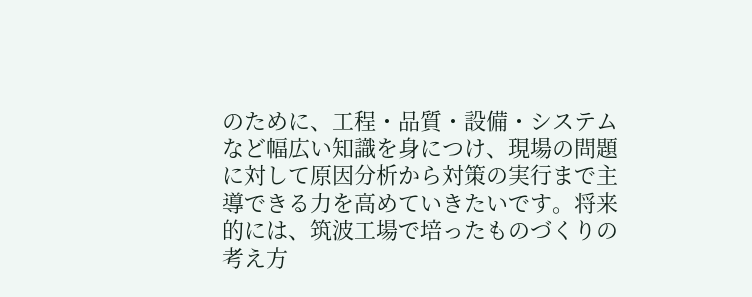のために、工程・品質・設備・システムなど幅広い知識を身につけ、現場の問題に対して原因分析から対策の実行まで主導できる力を高めていきたいです。将来的には、筑波工場で培ったものづくりの考え方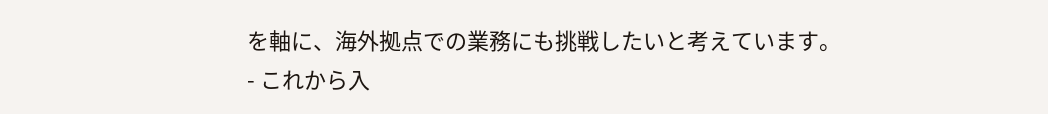を軸に、海外拠点での業務にも挑戦したいと考えています。
- これから入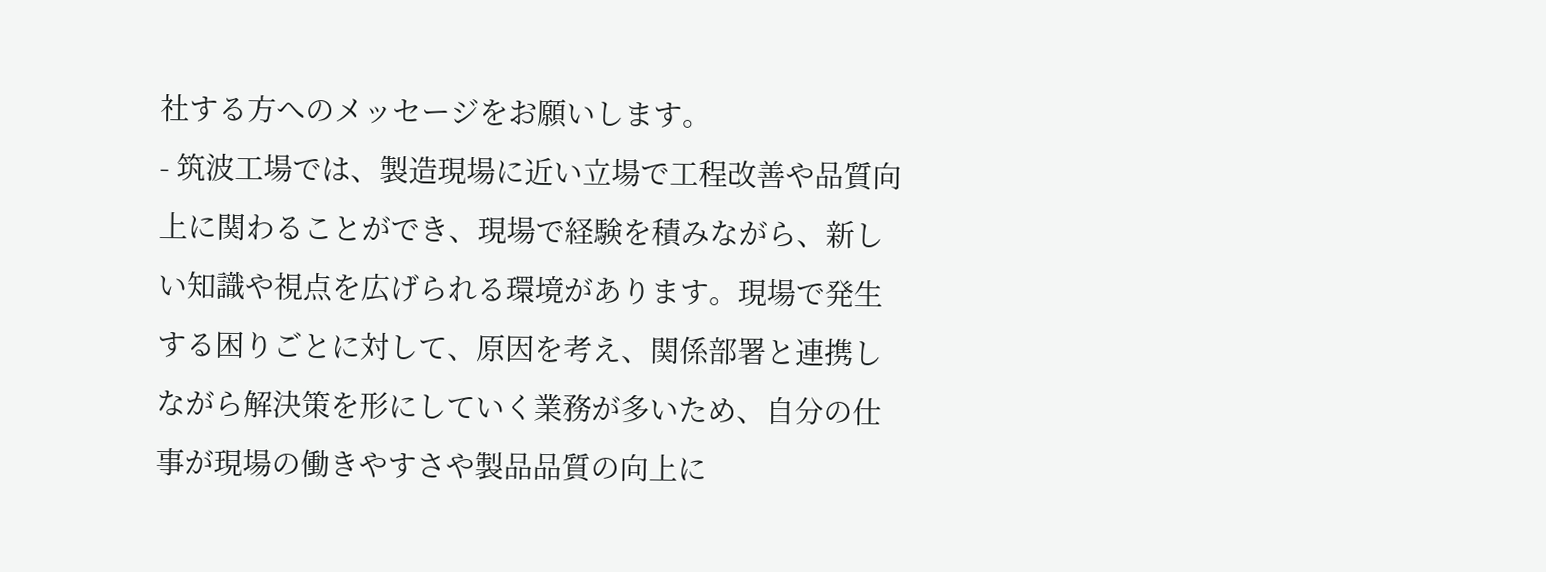社する方へのメッセージをお願いします。
- 筑波工場では、製造現場に近い立場で工程改善や品質向上に関わることができ、現場で経験を積みながら、新しい知識や視点を広げられる環境があります。現場で発生する困りごとに対して、原因を考え、関係部署と連携しながら解決策を形にしていく業務が多いため、自分の仕事が現場の働きやすさや製品品質の向上に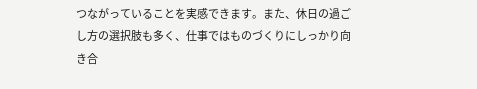つながっていることを実感できます。また、休日の過ごし方の選択肢も多く、仕事ではものづくりにしっかり向き合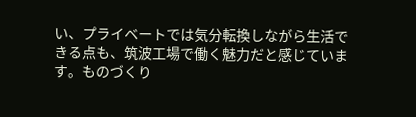い、プライベートでは気分転換しながら生活できる点も、筑波工場で働く魅力だと感じています。ものづくり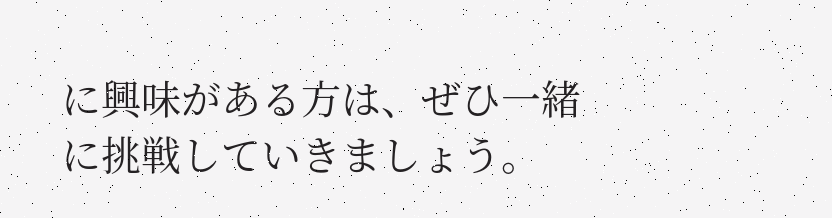に興味がある方は、ぜひ一緒に挑戦していきましょう。